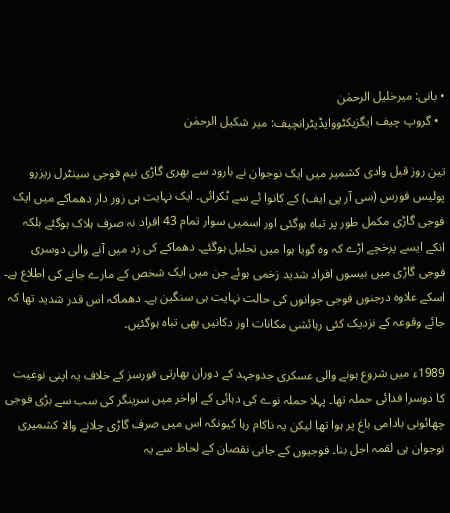• بانی: میرخلیل الرحمٰن
  • گروپ چیف ایگزیکٹووایڈیٹرانچیف: میر شکیل الرحمٰن

تین روز قبل وادی کشمیر میں ایک نوجوان نے بارود سے بھری گاڑی نیم فوجی سینٹرل ریزرو پولیس فورس (سی آر پی ایف) کے کانوا ئے سے ٹکرائی۔ ایک نہایت ہی زور دار دھماکے میں ایک فوجی گاڑی مکمل طور پر تباہ ہوگئی اور اسمیں سوار تمام 43 افراد نہ صرف ہلاک ہوگئے بلکہ انکے ایسے پرخچے اڑے کہ وہ گویا ہوا میں تحلیل ہوگئے۔ دھماکے کی زد میں آنے والی دوسری فوجی گاڑی میں بیسوں افراد شدید زخمی ہوئے جن میں ایک شخص کے مارے جانے کی اطلاع ہے۔ اسکے علاوہ درجنوں فوجی جوانوں کی حالت نہایت ہی سنگین ہے۔ دھماکہ اس قدر شدید تھا کہ جائے وقوعہ کے نزدیک کئی رہائشی مکانات اور دکانیں بھی تباہ ہوگئیں۔

1989ء میں شروع ہونے والی عسکری جدوجہد کے دوران بھارتی فورسز کے خلاف یہ اپنی نوعیت کا دوسرا فدائی حملہ تھا۔ پہلا حملہ نوے کی دہائی کے اواخر میں سرینگر کی سب سے بڑی فوجی چھائونی بادامی باغ پر ہوا تھا لیکن یہ ناکام رہا کیونکہ اس میں صرف گاڑی چلانے والا کشمیری نوجوان ہی لقمہ اجل بنا۔ فوجیوں کے جانی نقصان کے لحاظ سے یہ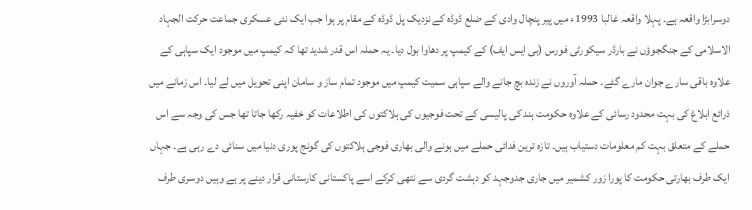دوسرابڑا واقعہ ہے۔ پہلا واقعہ غالبا 1993ء میں پیر پنچال وادی کے ضلع ڈوڈہ کے نزدیک پل ڈوڈہ کے مقام پر ہوا جب ایک نئی عسکری جماعت حرکت الجہاد الاسلامی کے جنگجوؤں نے بارڈر سیکورٹی فورس (بی ایس ایف) کے کیمپ پر دھاوا بول دیا۔ یہ حملہ اس قدر شدید تھا کہ کیمپ میں موجود ایک سپاہی کے علاوہ باقی سارے جوان مارے گئے۔ حملہ آوروں نے زندہ بچ جانے والے سپاہی سمیت کیمپ میں موجود تمام ساز و سامان اپنی تحویل میں لے لیا۔ اس زمانے میں ذرائع ابلاغ کی بہت محدود رسائی کے علاوہ حکومت ہند کی پالیسی کے تحت فوجیوں کی ہلاکتوں کی اطلاعات کو خفیہ رکھا جاتا تھا جس کی وجہ سے اس حملے کے متعلق بہت کم معلومات دستیاب ہیں۔ تازہ ترین فدائی حملے میں ہونے والی بھاری فوجی ہلاکتوں کی گونج پوری دنیا میں سنائی دے رہی ہے۔ جہاں ایک طرف بھارتی حکومت کا پورا زور کشمیر میں جاری جدوجہد کو دہشت گردی سے نتھی کرکے اسے پاکستانی کارستانی قرار دینے پر ہے وہیں دوسری طرف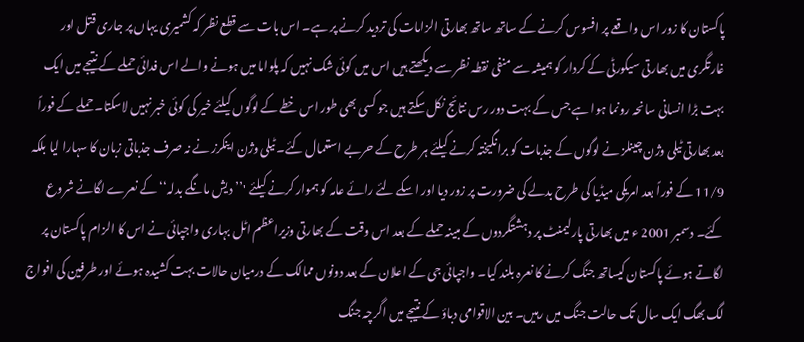پاکستان کا زور اس واقعے پر افسوس کرنے کے ساتھ ساتھ بھارتی الزامات کی تردید کرنے پر ہے۔ اس بات سے قطع نظر کہ کشمیری یہاں پر جاری قتل اور غارتگری میں بھارتی سیکورٹی کے کردار کو ہمیشہ سے منفی نقطہ نظر سے دیکھتے ہیں اس میں کوئی شک نہیں کہ پلواما میں ہونے والے اس فدائی حملے کے نتیجے میں ایک بہت بڑا انسانی سانحہ رونما ہوا ہے جس کے بہت دور رس نتائج نکل سکتے ہیں جو کسی بھی طور اس خطے کے لوگوں کیلئے خیر کی کوئی خبر نہیں لاسکتا۔ حملے کے فوراً بعد بھارتی ٹیلی وژن چینلز نے لوگوں کے جذبات کو برانگیختہ کرنے کیلئے ہر طرح کے حربے استعمال کئے۔ ٹیلی وژن اینکرز نے نہ صرف جذباتی زبان کا سہارا لیا بلکہ 11/9 کے فوراً بعد امریکی میڈیا کی طرح بدلے کی ضرورت پر زور دیا اور اسکے لئے رائے عامہ کو ہموار کرنے کیلئے '’’دیش مانگے بدلہ‘‘ کے نعرے لگانے شروع کئے۔ دسمبر 2001 ء میں بھارتی پارلیمنٹ پر دہشتگردوں کے مبینہ حملے کے بعد اس وقت کے بھارتی وزیراعظم اٹل بہاری واجپائی نے اس کا الزام پاکستان پر لگاتے ہوئے پاکستان کیساتھ جنگ کرنے کا نعرہ بلند کیا۔ واجپائی جی کے اعلان کے بعد دونوں ممالک کے درمیان حالات بہت کشیدہ ہوئے اور طرفین کی افواج لگ بھگ ایک سال تک حالت جنگ میں رہیں۔ بین الاقوامی دباؤ کے نتیجے میں اگرچہ جنگ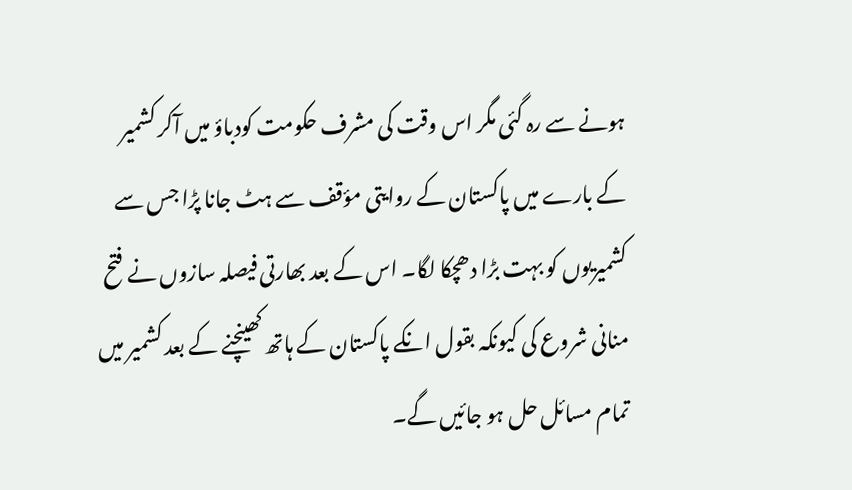ہونے سے رہ گئی مگر اس وقت کی مشرف حکومت کودباؤ میں آکر کشمیر کے بارے میں پاکستان کے روایتی مؤقف سے ہٹ جانا پڑا جس سے کشمیریوں کو بہت بڑا دھچکا لگا۔ اس کے بعد بھارتی فیصلہ سازوں نے فتح منانی شروع کی کیونکہ بقول انکے پاکستان کے ہاتھ کھینچنے کے بعد کشمیر میں تمام مسائل حل ہو جائیں گے۔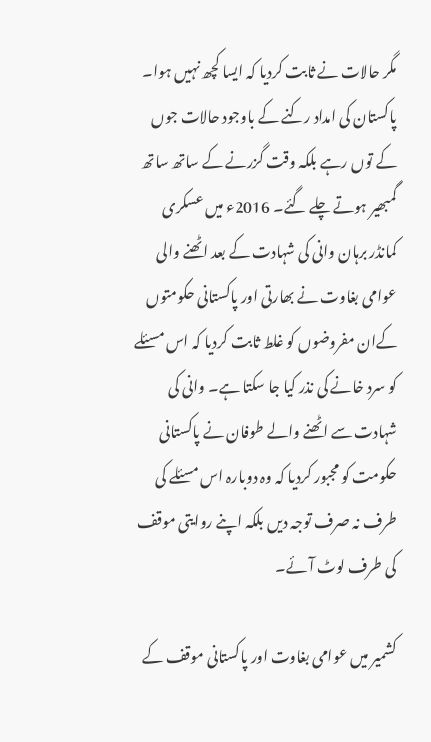مگر حالات نے ثابت کردیا کہ ایسا کچھ نہیں ہوا۔ پاکستان کی امداد رکنے کے باوجود حالات جوں کے توں رہے بلکہ وقت گزرنے کے ساتھ ساتھ گمبھیر ہوتے چلے گئے۔ 2016ء میں عسکری کمانڈر برہان وانی کی شہادت کے بعد اٹھنے والی عوامی بغاوت نے بھارتی اور پاکستانی حکومتوں کےان مفروضوں کو غلط ثابت کردیا کہ اس مسئلے کو سرد خانے کی نذر کیا جا سکتا ہے۔ وانی کی شہادت سے اٹھنے والے طوفان نے پاکستانی حکومت کو مجبور کردیا کہ وہ دوبارہ اس مسئلے کی طرف نہ صرف توجہ دیں بلکہ اپنے روایتی موقف کی طرف لوٹ آئے۔

کشمیر میں عوامی بغاوت اور پاکستانی موقف کے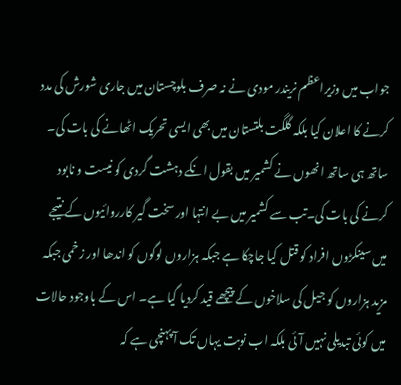جواب میں وزیراعظم نریندر مودی نے نہ صرف بلوچستان میں جاری شورش کی مدد کرنے کا اعلان کیا بلکہ گلگت بلتستان میں بھی ایسی تحریک اٹھانے کی بات کی۔ ساتھ ہی ساتھ انھوں نے کشمیر میں بقول انکے دہشت گردی کو نیست و نابود کرنے کی بات کی۔تب سے کشمیر میں بے انتہا اور سخت گیر کارروائیوں کے نتیجے میں سینکڑوں افراد کو قتل کیا جاچکا ہے جبکہ ہزاروں لوگوں کو اندھا اور زخمی جبکہ مزید ہزاروں کو جیل کی سلاخوں کے پیچھے قید کردیا گیا ہے۔ اس کے باوجود حالات میں کوئی تبدیلی نہیں آئی بلکہ اب نوبت یہاں تک آ پہنچی ہے کہ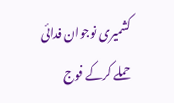کشمیری نوجوان فدائی حملے کرکے فوج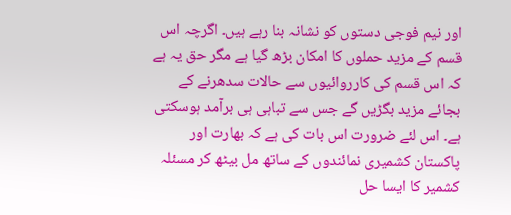اور نیم فوجی دستوں کو نشانہ بنا رہے ہیں۔ اگرچہ اس قسم کے مزید حملوں کا امکان بڑھ گیا ہے مگر حق یہ ہے کہ اس قسم کی کارروائیوں سے حالات سدھرنے کے بجائے مزید بگڑیں گے جس سے تباہی ہی برآمد ہوسکتی ہے۔ اس لئے ضرورت اس بات کی ہے کہ بھارت اور پاکستان کشمیری نمائندوں کے ساتھ مل بیٹھ کر مسئلہ کشمیر کا ایسا حل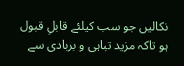نکالیں جو سب کیلئے قابلِ قبول ہو تاکہ مزید تباہی و بربادی سے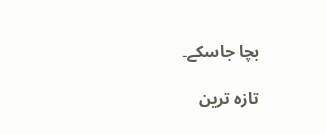بچا جاسکے۔

تازہ ترین